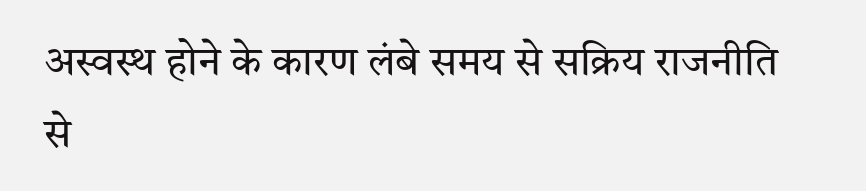अस्वस्थ होने के कारण लंबे समय से सक्रिय राजनीति से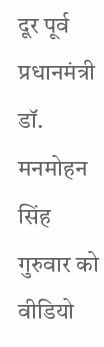दूर पूर्व प्रधानमंत्री डॉ. मनमोहन सिंह गुरुवार को वीडियो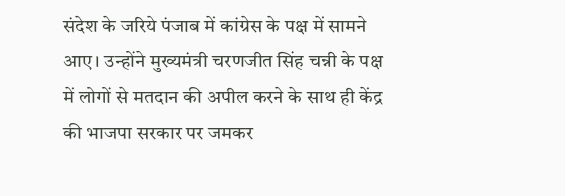संदेश के जरिये पंजाब में कांग्रेस के पक्ष में सामने आए। उन्होंने मुख्यमंत्री चरणजीत सिंह चन्नी के पक्ष में लोगों से मतदान की अपील करने के साथ ही केंद्र की भाजपा सरकार पर जमकर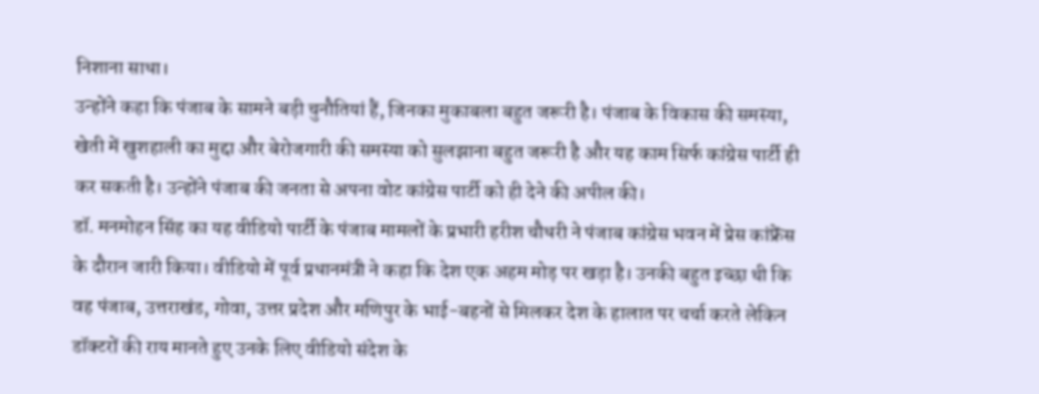निशाना साधा।
उन्होंने कहा कि पंजाब के सामने बड़ी चुनौतियां हैं, जिनका मुकाबला बहुत जरूरी है। पंजाब के विकास की समस्या, खेती में खुशहाली का मुद्दा और बेरोजगारी की समस्या को सुलझाना बहुत जरूरी है और यह काम सिर्फ कांग्रेस पार्टी ही कर सकती है। उन्होंने पंजाब की जनता से अपना वोट कांग्रेस पार्टी को ही देने की अपील की।
डॉ. मनमोहन सिंह का यह वीडियो पार्टी के पंजाब मामलों के प्रभारी हरीश चौधरी ने पंजाब कांग्रेस भवन में प्रेस कांफ्रेंस के दौरान जारी किया। वीडियो में पूर्व प्रधानमंत्री ने कहा कि देश एक अहम मोड़ पर खड़ा है। उनकी बहुत इच्छा थी कि वह पंजाब, उत्तराखंड, गोवा, उत्तर प्रदेश और मणिपुर के भाई-बहनों से मिलकर देश के हालात पर चर्चा करते लेकिन डॉक्टरों की राय मानते हुए उनके लिए वीडियो संदेश के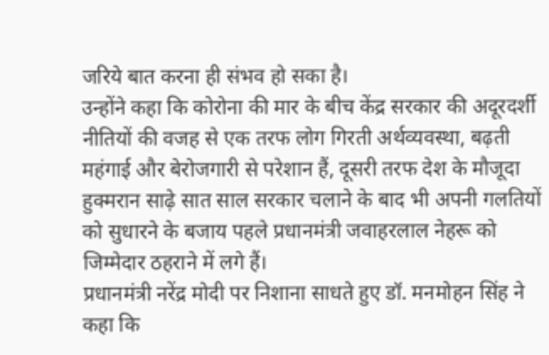जरिये बात करना ही संभव हो सका है।
उन्होंने कहा कि कोरोना की मार के बीच केंद्र सरकार की अदूरदर्शी नीतियों की वजह से एक तरफ लोग गिरती अर्थव्यवस्था, बढ़ती महंगाई और बेरोजगारी से परेशान हैं, दूसरी तरफ देश के मौजूदा हुक्मरान साढ़े सात साल सरकार चलाने के बाद भी अपनी गलतियों को सुधारने के बजाय पहले प्रधानमंत्री जवाहरलाल नेहरू को जिम्मेदार ठहराने में लगे हैं।
प्रधानमंत्री नरेंद्र मोदी पर निशाना साधते हुए डॉ. मनमोहन सिंह ने कहा कि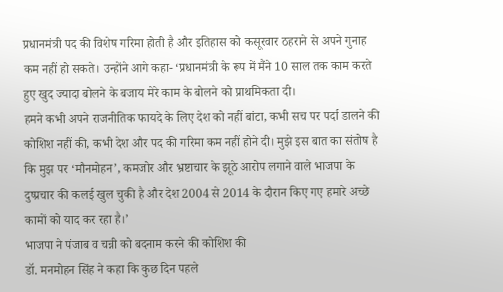प्रधानमंत्री पद की विशेष गरिमा होती है और इतिहास को कसूरवार ठहराने से अपने गुनाह कम नहीं हो सकते। उन्होंने आगे कहा- ‘प्रधानमंत्री के रूप में मैंने 10 साल तक काम करते हुए खुद ज्यादा बोलने के बजाय मेरे काम के बोलने को प्राथमिकता दी।
हमने कभी अपने राजनीतिक फायदे के लिए देश को नहीं बांटा, कभी सच पर पर्दा डालने की कोशिश नहीं की, कभी देश और पद की गरिमा कम नहीं होने दी। मुझे इस बात का संतोष है कि मुझ पर ‘मौनमोहन’, कमजोर और भ्रष्टाचार के झूठे आरोप लगाने वाले भाजपा के दुष्प्रचार की कलई खुल चुकी है और देश 2004 से 2014 के दौरान किए गए हमारे अच्छे कामों को याद कर रहा है।’
भाजपा ने पंजाब व चन्नी को बदनाम करने की कोशिश की
डॉ. मनमोहन सिंह ने कहा कि कुछ दिन पहले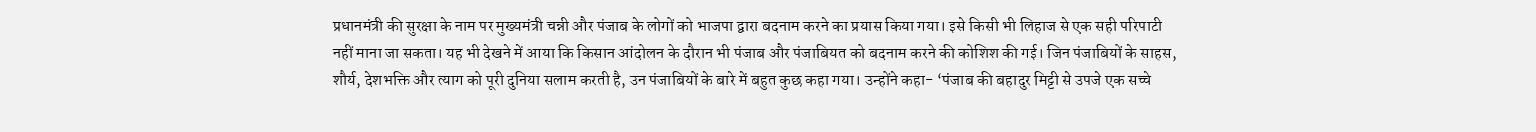प्रधानमंत्री की सुरक्षा के नाम पर मुख्यमंत्री चन्नी और पंजाब के लोगों को भाजपा द्वारा बदनाम करने का प्रयास किया गया। इसे किसी भी लिहाज से एक सही परिपाटी नहीं माना जा सकता। यह भी देखने में आया कि किसान आंदोलन के दौरान भी पंजाब और पंजाबियत को बदनाम करने की कोशिश की गई। जिन पंजाबियों के साहस, शौर्य, देशभक्ति और त्याग को पूरी दुनिया सलाम करती है, उन पंजाबियों के बारे में बहुत कुछ कहा गया। उन्होंने कहा- ‘पंजाब की बहादुर मिट्टी से उपजे एक सच्चे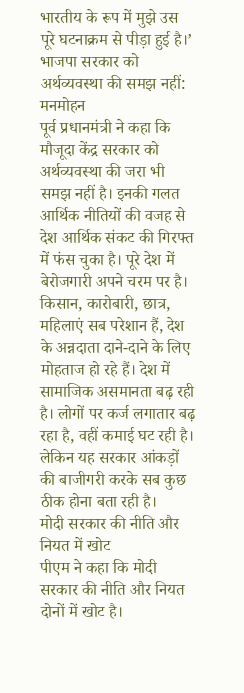भारतीय के रूप में मुझे उस पूरे घटनाक्रम से पीड़ा हुई है।’
भाजपा सरकार को अर्थव्यवस्था की समझ नहीं: मनमोहन
पूर्व प्रधानमंत्री ने कहा कि मौजूदा केंद्र सरकार को अर्थव्यवस्था की जरा भी समझ नहीं है। इनकी गलत आर्थिक नीतियों की वजह से देश आर्थिक संकट की गिरफ्त में फंस चुका है। पूरे देश में बेरोजगारी अपने चरम पर है। किसान, कारोबारी, छात्र, महिलाएं सब परेशान हैं, देश के अन्नदाता दाने-दाने के लिए मोहताज हो रहे हैं। देश में सामाजिक असमानता बढ़ रही है। लोगों पर कर्ज लगातार बढ़ रहा है, वहीं कमाई घट रही है। लेकिन यह सरकार आंकड़ों की बाजीगरी करके सब कुछ ठीक होना बता रही है।
मोदी सरकार की नीति और नियत में खोट
पीएम ने कहा कि मोदी सरकार की नीति और नियत दोनों में खोट है।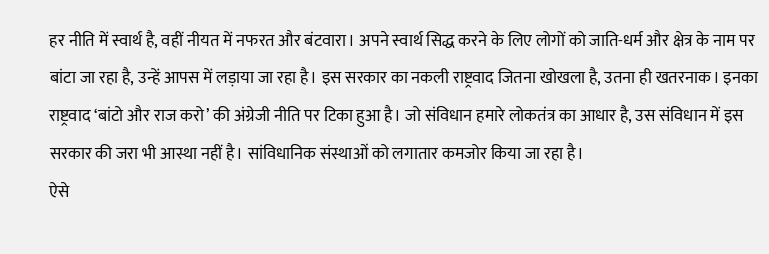हर नीति में स्वार्थ है, वहीं नीयत में नफरत और बंटवारा। अपने स्वार्थ सिद्ध करने के लिए लोगों को जाति-धर्म और क्षेत्र के नाम पर बांटा जा रहा है, उन्हें आपस में लड़ाया जा रहा है। इस सरकार का नकली राष्ट्रवाद जितना खोखला है, उतना ही खतरनाक। इनका राष्ट्रवाद ‘बांटो और राज करो’ की अंग्रेजी नीति पर टिका हुआ है। जो संविधान हमारे लोकतंत्र का आधार है, उस संविधान में इस सरकार की जरा भी आस्था नहीं है। सांविधानिक संस्थाओं को लगातार कमजोर किया जा रहा है।
ऐसे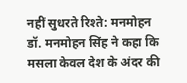नहीं सुधरते रिश्ते: मनमोहन
डॉ. मनमोहन सिंह ने कहा कि मसला केवल देश के अंदर की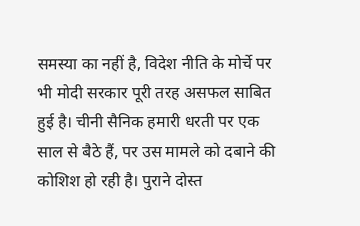समस्या का नहीं है, विदेश नीति के मोर्चे पर भी मोदी सरकार पूरी तरह असफल साबित हुई है। चीनी सैनिक हमारी धरती पर एक साल से बैठे हैं, पर उस मामले को दबाने की कोशिश हो रही है। पुराने दोस्त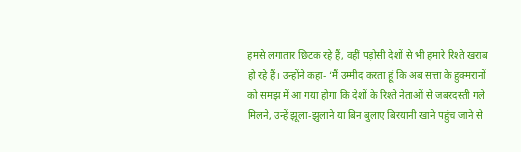हमसे लगातार छिटक रहे हैं, वहीं पड़ोसी देशों से भी हमारे रिश्ते खराब हो रहे हैं। उन्होंने कहा- ‘मैं उम्मीद करता हूं कि अब सत्ता के हुक्मरानों को समझ में आ गया होगा कि देशों के रिश्ते नेताओं से जबरदस्ती गले मिलने, उन्हें झूला-झुलाने या बिन बुलाए बिरयानी खाने पहुंच जाने से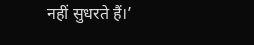नहीं सुधरते हैं।’